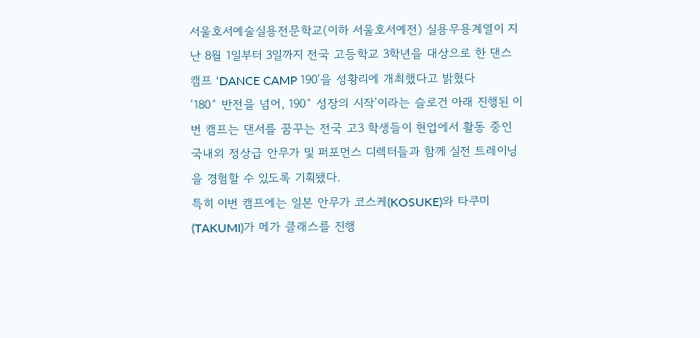서울호서예술실용전문학교(이하 서울호서예전) 실용무용계열이 지난 8월 1일부터 3일까지 전국 고등학교 3학년을 대상으로 한 댄스 캠프 ‘DANCE CAMP 190’을 성황리에 개최했다고 밝혔다
‘180˚ 반전을 넘어, 190˚ 성장의 시작’이라는 슬로건 아래 진행된 이번 캠프는 댄서를 꿈꾸는 전국 고3 학생들이 현업에서 활동 중인 국내외 정상급 안무가 및 퍼포먼스 디렉터들과 함께 실전 트레이닝을 경험할 수 있도록 기획됐다.
특히 이번 캠프에는 일본 안무가 코스케(KOSUKE)와 타쿠미(TAKUMI)가 메가 클래스를 진행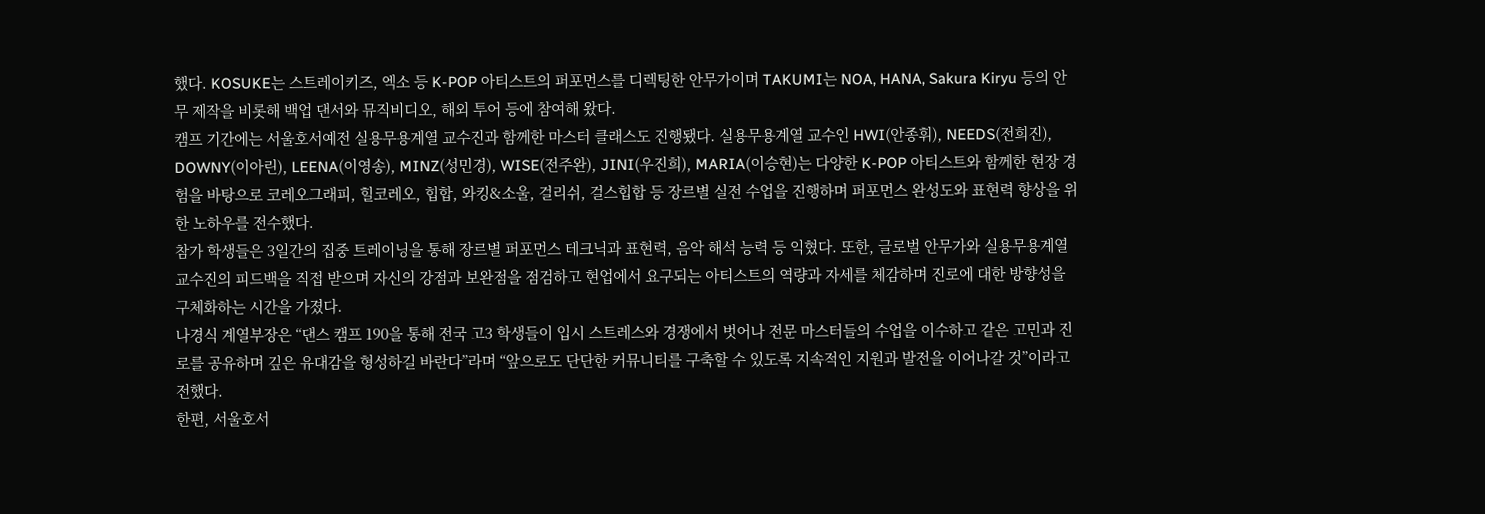했다. KOSUKE는 스트레이키즈, 엑소 등 K-POP 아티스트의 퍼포먼스를 디렉팅한 안무가이며 TAKUMI는 NOA, HANA, Sakura Kiryu 등의 안무 제작을 비롯해 백업 댄서와 뮤직비디오, 해외 투어 등에 참여해 왔다.
캠프 기간에는 서울호서예전 실용무용계열 교수진과 함께한 마스터 클래스도 진행됐다. 실용무용계열 교수인 HWI(안종휘), NEEDS(전희진), DOWNY(이아린), LEENA(이영송), MINZ(성민경), WISE(전주완), JINI(우진희), MARIA(이승현)는 다양한 K-POP 아티스트와 함께한 현장 경험을 바탕으로 코레오그래피, 힐코레오, 힙합, 와킹&소울, 걸리쉬, 걸스힙합 등 장르별 실전 수업을 진행하며 퍼포먼스 완성도와 표현력 향상을 위한 노하우를 전수했다.
참가 학생들은 3일간의 집중 트레이닝을 통해 장르별 퍼포먼스 테크닉과 표현력, 음악 해석 능력 등 익혔다. 또한, 글로벌 안무가와 실용무용계열 교수진의 피드백을 직접 받으며 자신의 강점과 보완점을 점검하고 현업에서 요구되는 아티스트의 역량과 자세를 체감하며 진로에 대한 방향성을 구체화하는 시간을 가졌다.
나경식 계열부장은 “댄스 캠프 190을 통해 전국 고3 학생들이 입시 스트레스와 경쟁에서 벗어나 전문 마스터들의 수업을 이수하고 같은 고민과 진로를 공유하며 깊은 유대감을 형성하길 바란다”라며 “앞으로도 단단한 커뮤니티를 구축할 수 있도록 지속적인 지원과 발전을 이어나갈 것”이라고 전했다.
한편, 서울호서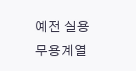예전 실용무용계열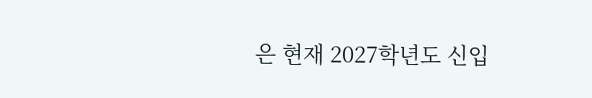은 현재 2027학년도 신입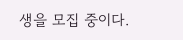생을 모집 중이다.